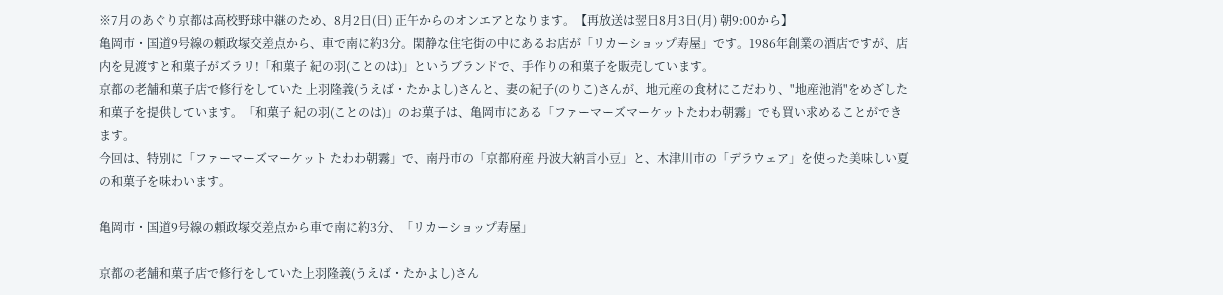※7月のあぐり京都は高校野球中継のため、8月2日(日) 正午からのオンエアとなります。【再放送は翌日8月3日(月) 朝9:00から】
亀岡市・国道9号線の頼政塚交差点から、車で南に約3分。閑静な住宅街の中にあるお店が「リカーショップ寿屋」です。1986年創業の酒店ですが、店内を見渡すと和菓子がズラリ!「和菓子 紀の羽(ことのは)」というブランドで、手作りの和菓子を販売しています。
京都の老舗和菓子店で修行をしていた 上羽隆義(うえば・たかよし)さんと、妻の紀子(のりこ)さんが、地元産の食材にこだわり、"地産池消"をめざした和菓子を提供しています。「和菓子 紀の羽(ことのは)」のお菓子は、亀岡市にある「ファーマーズマーケットたわわ朝霧」でも買い求めることができます。
今回は、特別に「ファーマーズマーケット たわわ朝霧」で、南丹市の「京都府産 丹波大納言小豆」と、木津川市の「デラウェア」を使った美味しい夏の和菓子を味わいます。

亀岡市・国道9号線の頼政塚交差点から車で南に約3分、「リカーショップ寿屋」

京都の老舗和菓子店で修行をしていた上羽隆義(うえば・たかよし)さん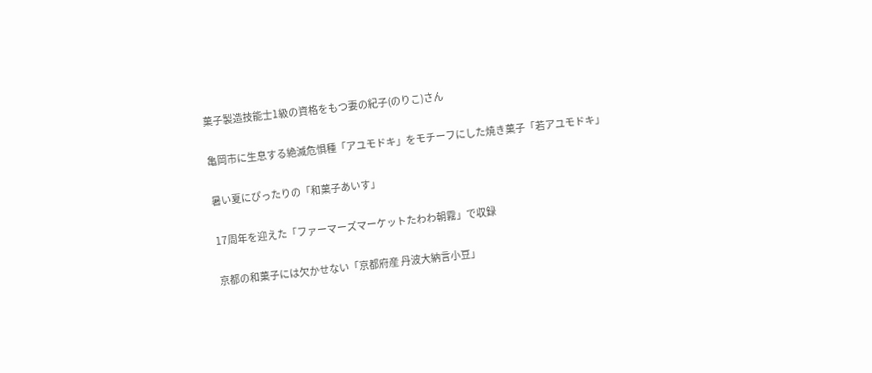菓子製造技能士1級の資格をもつ妻の紀子(のりこ)さん

亀岡市に生息する絶滅危惧種「アユモドキ」をモチーフにした焼き菓子「若アユモドキ」

暑い夏にぴったりの「和菓子あいす」

17周年を迎えた「ファーマーズマーケットたわわ朝霧」で収録

京都の和菓子には欠かせない「京都府産 丹波大納言小豆」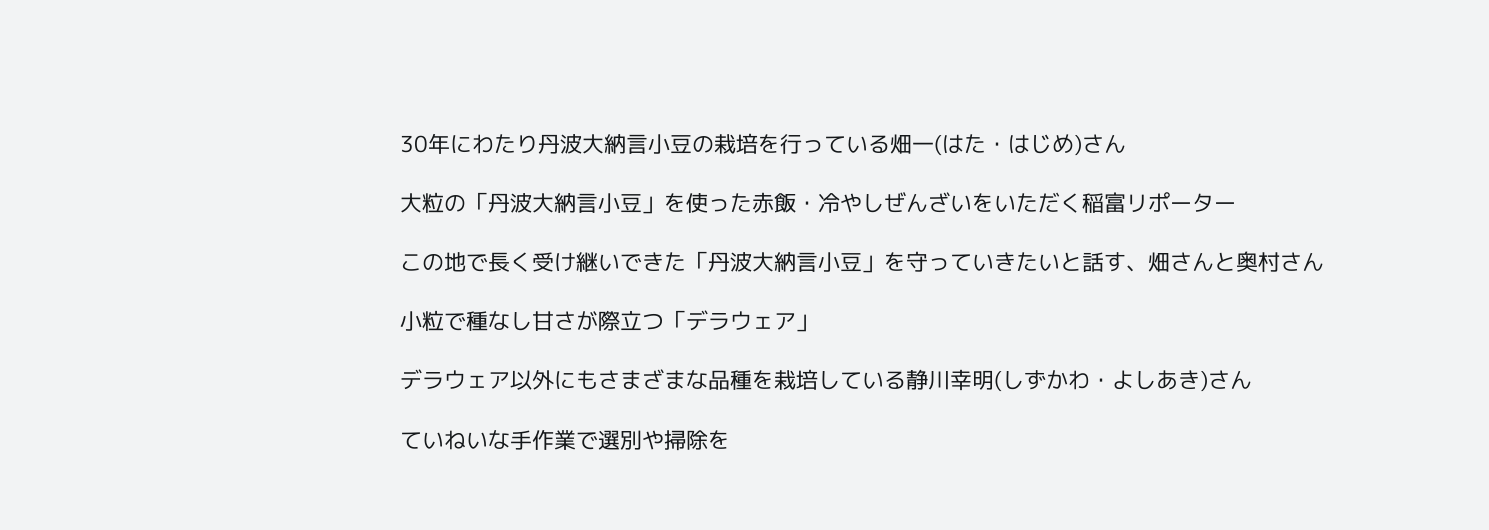30年にわたり丹波大納言小豆の栽培を行っている畑一(はた・はじめ)さん

大粒の「丹波大納言小豆」を使った赤飯・冷やしぜんざいをいただく稲富リポーター

この地で長く受け継いできた「丹波大納言小豆」を守っていきたいと話す、畑さんと奥村さん

小粒で種なし甘さが際立つ「デラウェア」

デラウェア以外にもさまざまな品種を栽培している静川幸明(しずかわ・よしあき)さん

ていねいな手作業で選別や掃除を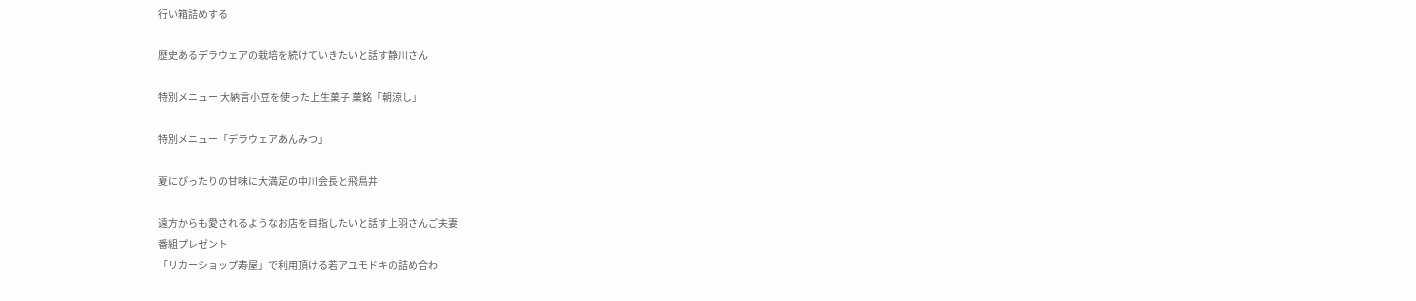行い箱詰めする

歴史あるデラウェアの栽培を続けていきたいと話す静川さん

特別メニュー 大納言小豆を使った上生菓子 菓銘「朝涼し」

特別メニュー「デラウェアあんみつ」

夏にぴったりの甘味に大満足の中川会長と飛鳥井

遠方からも愛されるようなお店を目指したいと話す上羽さんご夫妻
番組プレゼント
「リカーショップ寿屋」で利用頂ける若アユモドキの詰め合わ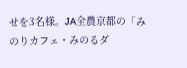せを3名様。JA全農京都の「みのりカフェ・みのるダ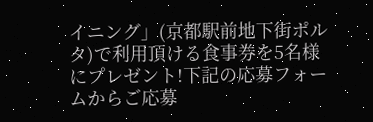イニング」(京都駅前地下街ポルタ)で利用頂ける食事券を5名様にプレゼント!下記の応募フォームからご応募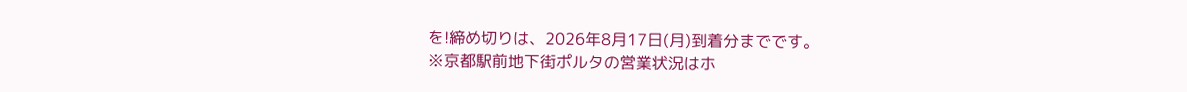を!締め切りは、2026年8月17日(月)到着分までです。
※京都駅前地下街ポルタの営業状況はホ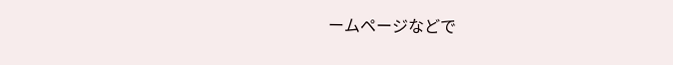ームページなどで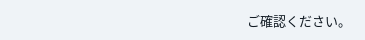ご確認ください。